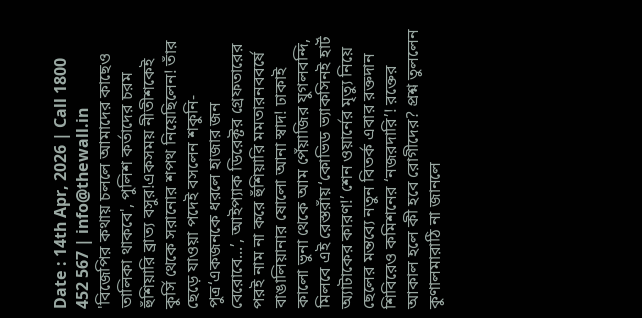Date : 14th Apr, 2026 | Call 1800 452 567 | info@thewall.in
'বিজেপির কথায় চললে আমাদের কাছেও তালিকা থাকবে', পুলিশ কর্তাদের চরম হুঁশিয়ারি ব্রাত্য বসুর!একসময় নীতীশকেই কুর্সি থেকে সরানোর শপথ নিয়েছিলেন! তাঁর ছেড়ে যাওয়া পদেই বসলেন শকুনি-পুত্র‘একজনকে ধরলে হাজার জন বেরোবে...’, আইপ্যাক ডিরেক্টর গ্রেফতারের পরই নাম না করে হুঁশিয়ারি মমতারনববর্ষে বাঙালিয়ানার ষোলো আনা স্বাদ! ঢাকাই কালো ভুনা থেকে আম পেঁয়াজির যুগলবন্দি, মিলবে এই রেস্তরাঁয়‘কোভিড ভ্যাকসিনই হার্ট অ্যাটাকের কারণ!’ শেন ওয়ার্নের মৃত্যু নিয়ে ছেলের মন্তব্যে নতুন বিতর্ক এবার রক্তদান শিবিরেও কমিশনের ‘নজরদারি’! রক্তের আকাল হলে কী হবে রোগীদের? প্রশ্ন তুললেন কুণালমারাঠি না জানলে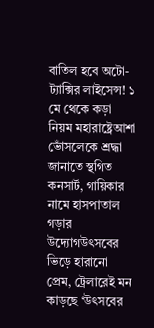বাতিল হবে অটো-ট্যাক্সির লাইসেন্স! ১ মে থেকে কড়া নিয়ম মহারাষ্ট্রেআশা ভোঁসলেকে শ্রদ্ধা জানাতে স্থগিত কনসার্ট, গায়িকার নামে হাসপাতাল গড়ার উদ্যোগউৎসবের ভিড়ে হারানো প্রেম, ট্রেলারেই মন কাড়ছে ‘উৎসবের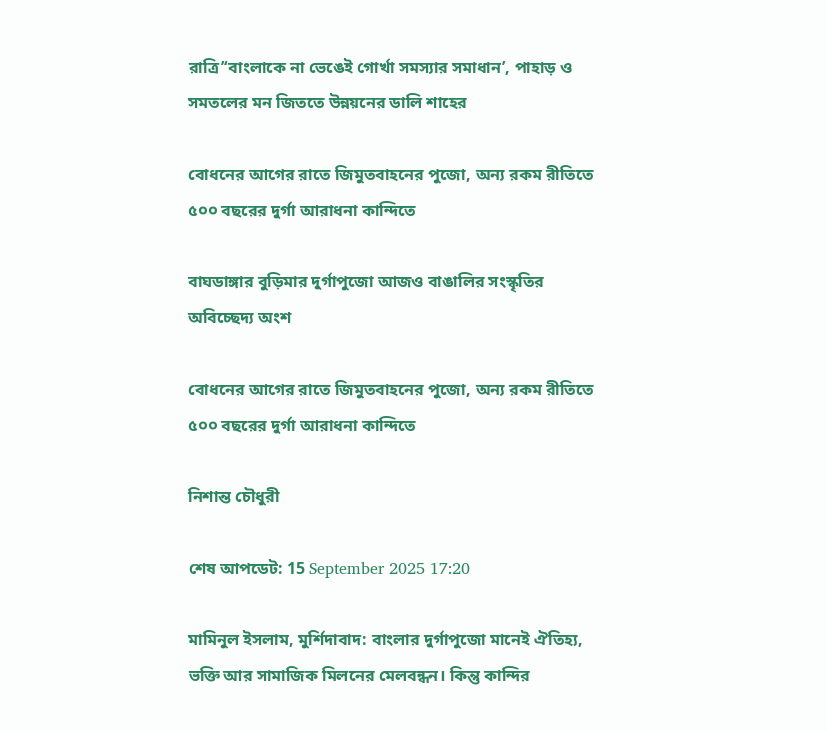রাত্রি’‘বাংলাকে না ভেঙেই গোর্খা সমস্যার সমাধান’, পাহাড় ও সমতলের মন জিততে উন্নয়নের ডালি শাহের

বোধনের আগের রাতে জিমুতবাহনের পুজো, অন্য রকম রীতিতে ৫০০ বছরের দুর্গা আরাধনা কান্দিতে

বাঘডাঙ্গার বুড়িমার দুর্গাপুজো আজও বাঙালির সংস্কৃতির অবিচ্ছেদ্য অংশ

বোধনের আগের রাতে জিমুতবাহনের পুজো, অন্য রকম রীতিতে ৫০০ বছরের দুর্গা আরাধনা কান্দিতে

নিশান্ত চৌধুরী

শেষ আপডেট: 15 September 2025 17:20

মামিনুল ইসলাম, মুর্শিদাবাদ: বাংলার দুর্গাপুজো মানেই ঐতিহ্য, ভক্তি আর সামাজিক মিলনের মেলবন্ধন। কিন্তু কান্দির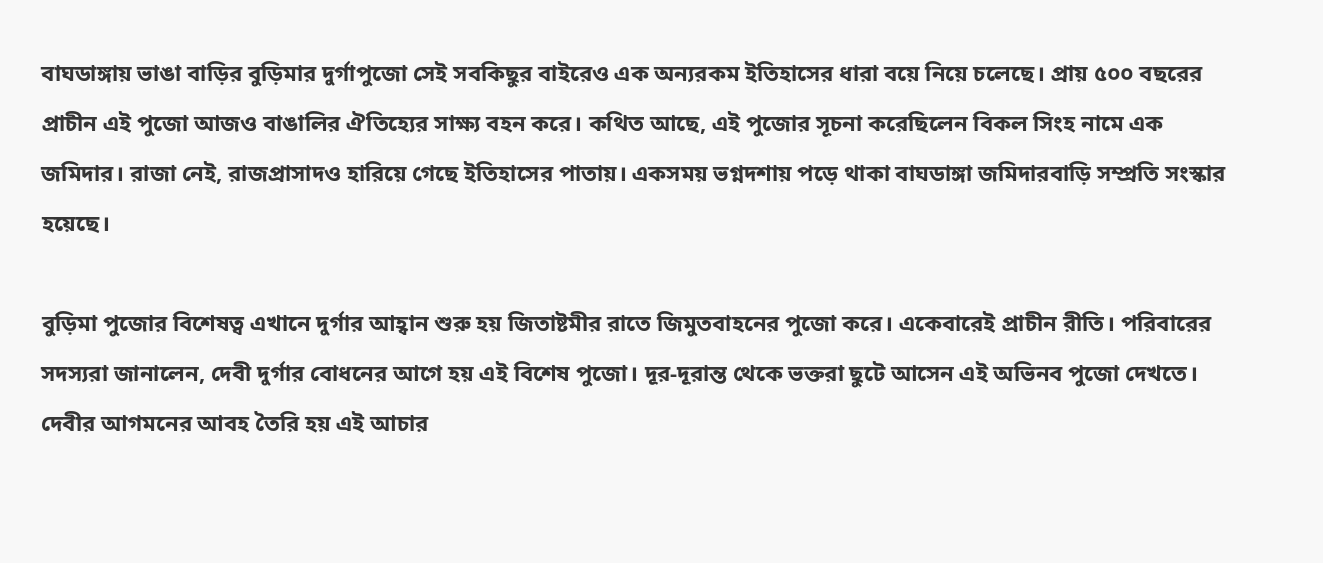বাঘডাঙ্গায় ভাঙা বাড়ির বুড়িমার দুর্গাপুজো সেই সবকিছুর বাইরেও এক অন্যরকম ইতিহাসের ধারা বয়ে নিয়ে চলেছে। প্রায় ৫০০ বছরের প্রাচীন এই পুজো আজও বাঙালির ঐতিহ্যের সাক্ষ্য বহন করে। কথিত আছে, এই পুজোর সূচনা করেছিলেন বিকল সিংহ নামে এক জমিদার। রাজা নেই, রাজপ্রাসাদও হারিয়ে গেছে ইতিহাসের পাতায়। একসময় ভগ্নদশায় পড়ে থাকা বাঘডাঙ্গা জমিদারবাড়ি সম্প্রতি সংস্কার হয়েছে।

বুড়িমা পুজোর বিশেষত্ব এখানে দুর্গার আহ্বান শুরু হয় জিতাষ্টমীর রাতে জিমুতবাহনের পুজো করে। একেবারেই প্রাচীন রীতি। পরিবারের সদস্যরা জানালেন, দেবী দুর্গার বোধনের আগে হয় এই বিশেষ পুজো। দূর-দূরান্ত থেকে ভক্তরা ছুটে আসেন এই অভিনব পুজো দেখতে। দেবীর আগমনের আবহ তৈরি হয় এই আচার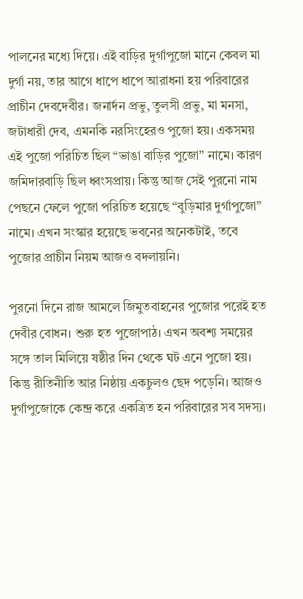পালনের মধ্যে দিয়ে। এই বাড়ির দুর্গাপুজো মানে কেবল মা দুর্গা নয়, তার আগে ধাপে ধাপে আরাধনা হয় পরিবারের প্রাচীন দেবদেবীর। জনার্দন প্রভু, তুলসী প্রভু, মা মনসা, জটাধারী দেব, এমনকি নরসিংহেরও পুজো হয়। একসময় এই পুজো পরিচিত ছিল “ভাঙা বাড়ির পুজো” নামে। কারণ জমিদারবাড়ি ছিল ধ্বংসপ্রায়। কিন্তু আজ সেই পুরনো নাম পেছনে ফেলে পুজো পরিচিত হয়েছে “বুড়িমার দুর্গাপুজো” নামে। এখন সংস্কার হয়েছে ভবনের অনেকটাই, তবে পুজোর প্রাচীন নিয়ম আজও বদলায়নি।

পুরনো দিনে রাজ আমলে জিমুতবাহনের পুজোর পরেই হত দেবীর বোধন। শুরু হত পুজোপাঠ। এখন অবশ্য সময়ের সঙ্গে তাল মিলিয়ে ষষ্ঠীর দিন থেকে ঘট এনে পুজো হয়। কিন্তু রীতিনীতি আর নিষ্ঠায় একচুলও ছেদ পড়েনি। আজও দুর্গাপুজোকে কেন্দ্র করে একত্রিত হন পরিবারের সব সদস্য।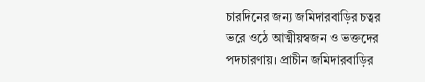চারদিনের জন্য জমিদারবাড়ির চত্বর ভরে ওঠে আত্মীয়স্বজন ও ভক্তদের পদচারণায়। প্রাচীন জমিদারবাড়ির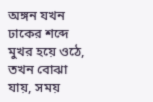অঙ্গন যখন ঢাকের শব্দে মুখর হয়ে ওঠে, তখন বোঝা যায়, সময়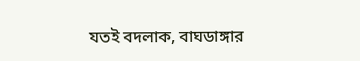যতই বদলাক, বাঘডাঙ্গার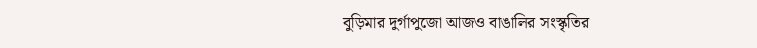বুড়িমার দুর্গাপুজো আজও বাঙালির সংস্কৃতির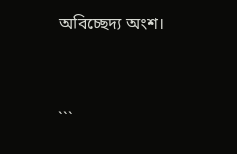অবিচ্ছেদ্য অংশ।


```